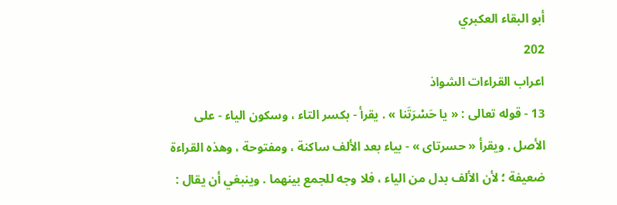أبو البقاء العكبري
202
اعراب القراءات الشواذ
13 - قوله تعالى : « يا حَسْرَتَنا » . يقرأ - بكسر التاء ، وسكون الياء - على الأصل . ويقرأ « حسرتاى » - بياء بعد الألف ساكنة ، ومفتوحة ، وهذه القراءة ضعيفة ؛ لأن الألف بدل من الياء ، فلا وجه للجمع بينهما . وينبغي أن يقال :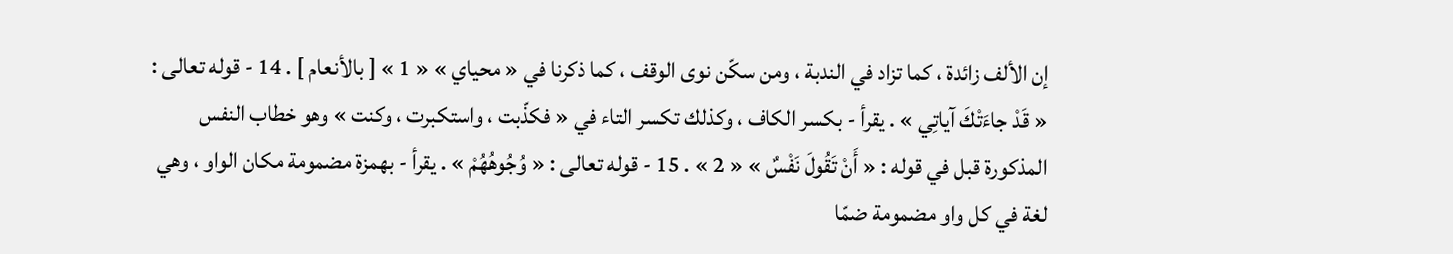إن الألف زائدة ، كما تزاد في الندبة ، ومن سكّن نوى الوقف ، كما ذكرنا في « محياي » « 1 » [ بالأنعام ] . 14 - قوله تعالى : « قَدْ جاءَتْكَ آياتِي » . يقرأ - بكسر الكاف ، وكذلك تكسر التاء في « فكذّبت ، واستكبرت ، وكنت » وهو خطاب النفس المذكورة قبل في قوله : « أَنْ تَقُولَ نَفْسٌ » « 2 » . 15 - قوله تعالى : « وُجُوهُهُمْ » . يقرأ - بهمزة مضمومة مكان الواو ، وهي لغة في كل واو مضمومة ضمّا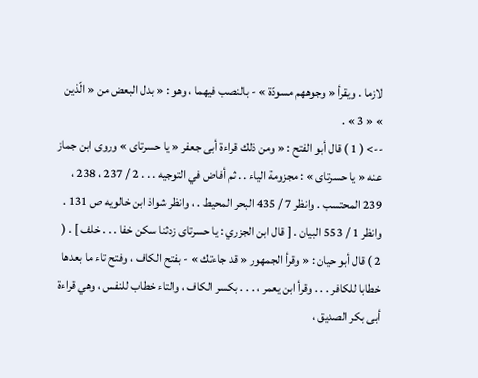لازما . ويقرأ « وجوههم مسودّة » - بالنصب فيهما ، وهو : « بدل البعض من « الّذين » « 3 » .
--> ( 1 ) قال أبو الفتح : « ومن ذلك قراءة أبى جعفر « يا حسرتاى » وروى ابن جماز عنه « يا حسرتاى » : مجزومة الياء . . ثم أفاض في التوجيه . . . 2 / 237 ، 238 ، 239 المحتسب . وانظر 7 / 435 البحر المحيط . ، وانظر شواذ ابن خالويه ص 131 . وانظر 1 / 553 البيان . [ قال ابن الجزري : يا حسرتاى زدثنا سكن خفا . . . خلف ] . ( 2 ) قال أبو حيان : « وقرأ الجمهور « قد جاءتك » - بفتح الكاف ، وفتح تاء ما بعدها خطابا للكافر . . . وقرأ ابن يعمر ، . . . بكسر الكاف ، والتاء خطاب للنفس ، وهي قراءة أبى بكر الصديق ،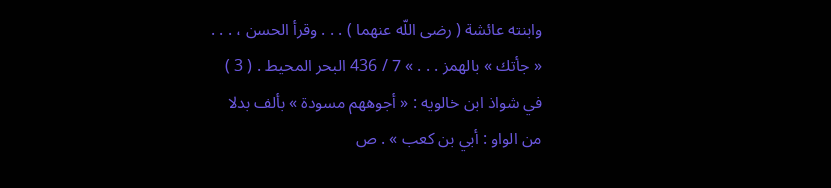وابنته عائشة ( رضى اللّه عنهما ) . . . وقرأ الحسن ، . . . « جأتك » بالهمز . . . » 7 / 436 البحر المحيط . ( 3 ) في شواذ ابن خالويه : « أجوههم مسودة » بألف بدلا من الواو : أبي بن كعب » . ص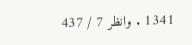1341 . وانظر 7 / 437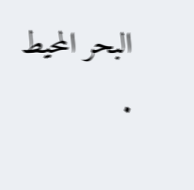البحر المحيط .